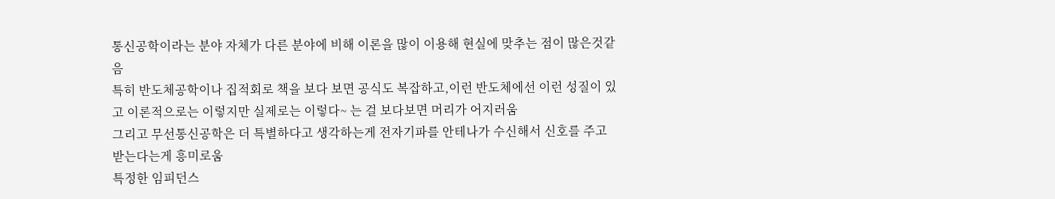통신공학이라는 분야 자체가 다른 분야에 비해 이론을 많이 이용해 현실에 맞추는 점이 많은것같음
특히 반도체공학이나 집적회로 책을 보다 보면 공식도 복잡하고,이런 반도체에선 이런 성질이 있고 이론적으로는 이렇지만 실제로는 이렇다~ 는 걸 보다보면 머리가 어지러움
그리고 무선통신공학은 더 특별하다고 생각하는게 전자기파를 안테나가 수신해서 신호를 주고받는다는게 흥미로움
특정한 임피던스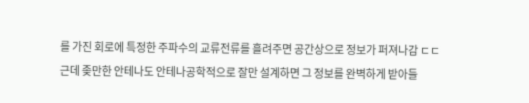를 가진 회로에 특정한 주파수의 교류전류를 흘려주면 공간상으로 정보가 퍼져나감 ㄷㄷ
근데 좆만한 안테나도 안테나공학적으로 잘만 설계하면 그 정보를 완벽하게 받아들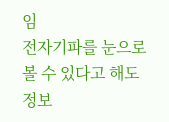임
전자기파를 눈으로 볼 수 있다고 해도 정보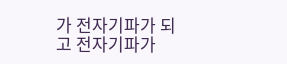가 전자기파가 되고 전자기파가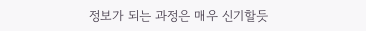정보가 되는 과정은 매우 신기할듯